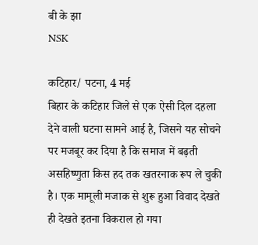बी के झा
NSK

कटिहार/ पटना, 4 मई
बिहार के कटिहार जिले से एक ऐसी दिल दहला देने वाली घटना सामने आई है, जिसने यह सोचने पर मजबूर कर दिया है कि समाज में बढ़ती असहिष्णुता किस हद तक खतरनाक रूप ले चुकी है। एक मामूली मजाक से शुरू हुआ विवाद देखते ही देखते इतना विकराल हो गया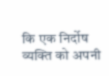कि एक निर्दोष व्यक्ति को अपनी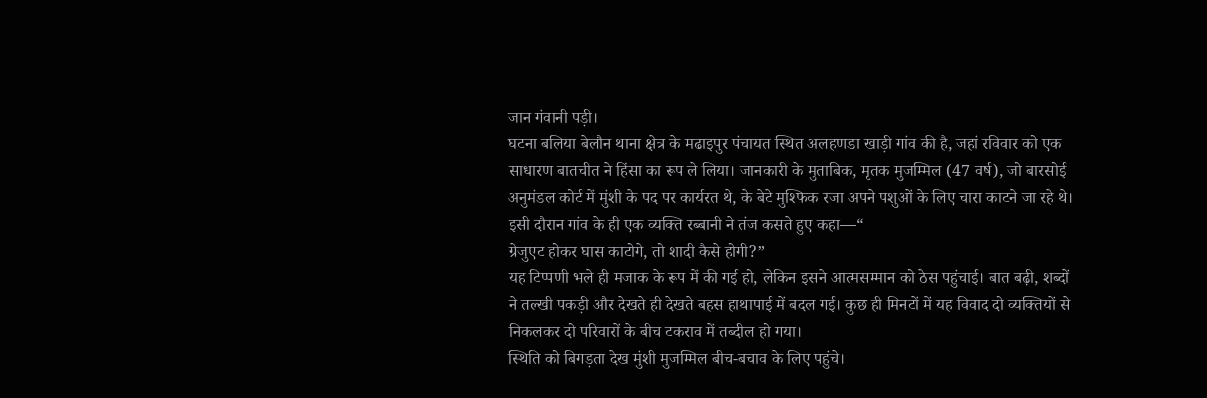जान गंवानी पड़ी।
घटना बलिया बेलौन थाना क्षेत्र के मढाइपुर पंचायत स्थित अलहणडा खाड़ी गांव की है, जहां रविवार को एक साधारण बातचीत ने हिंसा का रूप ले लिया। जानकारी के मुताबिक, मृतक मुजम्मिल (47 वर्ष), जो बारसोई अनुमंडल कोर्ट में मुंशी के पद पर कार्यरत थे, के बेटे मुश्फिक रजा अपने पशुओं के लिए चारा काटने जा रहे थे। इसी दौरान गांव के ही एक व्यक्ति रब्बानी ने तंज कसते हुए कहा—“
ग्रेजुएट होकर घास काटोगे, तो शादी कैसे होगी?”
यह टिप्पणी भले ही मजाक के रूप में की गई हो, लेकिन इसने आत्मसम्मान को ठेस पहुंचाई। बात बढ़ी, शब्दों ने तल्खी पकड़ी और देखते ही देखते बहस हाथापाई में बदल गई। कुछ ही मिनटों में यह विवाद दो व्यक्तियों से निकलकर दो परिवारों के बीच टकराव में तब्दील हो गया।
स्थिति को बिगड़ता देख मुंशी मुजम्मिल बीच-बचाव के लिए पहुंचे।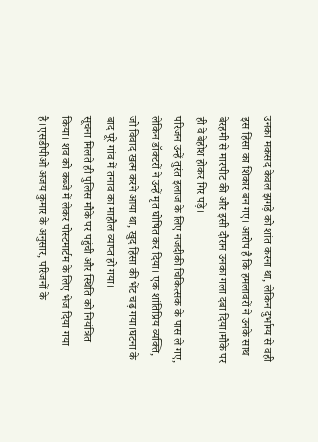उनका मकसद केवल झगड़े को शांत करना था, लेकिन दुर्भाग्य से वही इस हिंसा का शिकार बन गए। आरोप है कि हमलावरों ने उनके साथ बेरहमी से मारपीट की और इसी दौरान उनका गला दबा दिया।मौके पर ही वे बेहोश होकर गिर पड़े।
परिजन उन्हें तुरंत इलाज के लिए नजदीकी चिकित्सक के पास ले गए, लेकिन डॉक्टरों ने उन्हें मृत घोषित कर दिया। एक शांतिप्रिय व्यक्ति, जो विवाद खत्म करने आया था, खुद हिंसा की भेंट चढ़ गया।घटना के बाद पूरे गांव में तनाव का माहौल व्याप्त हो गया।
सूचना मिलते ही पुलिस मौके पर पहुंची और स्थिति को नियंत्रित किया। शव को कब्जे में लेकर पोस्टमार्टम के लिए भेज दिया गया है।एसडीपीओ अजय कुमार के अनुसार, परिजनों के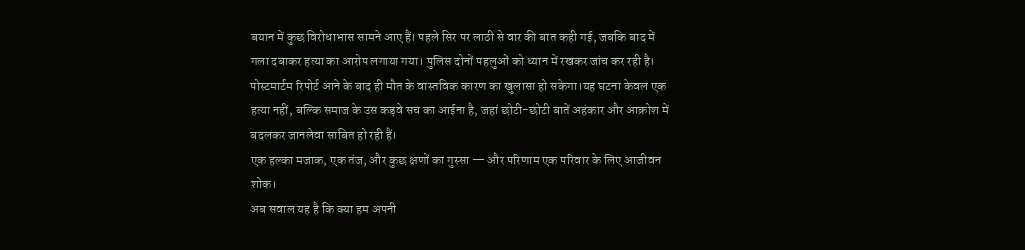बयान में कुछ विरोधाभास सामने आए हैं। पहले सिर पर लाठी से वार की बात कही गई, जबकि बाद में गला दबाकर हत्या का आरोप लगाया गया। पुलिस दोनों पहलुओं को ध्यान में रखकर जांच कर रही है।
पोस्टमार्टम रिपोर्ट आने के बाद ही मौत के वास्तविक कारण का खुलासा हो सकेगा।यह घटना केवल एक हत्या नहीं, बल्कि समाज के उस कड़वे सच का आईना है, जहां छोटी-छोटी बातें अहंकार और आक्रोश में बदलकर जानलेवा साबित हो रही हैं।
एक हल्का मजाक, एक तंज, और कुछ क्षणों का गुस्सा — और परिणाम एक परिवार के लिए आजीवन शोक।
अब सवाल यह है कि क्या हम अपनी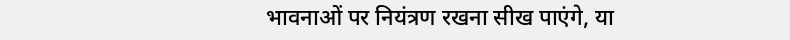भावनाओं पर नियंत्रण रखना सीख पाएंगे, या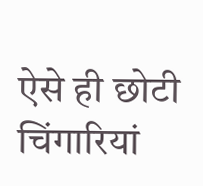ऐसे ही छोटी चिंगारियां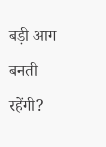बड़ी आग बनती रहेंगी?